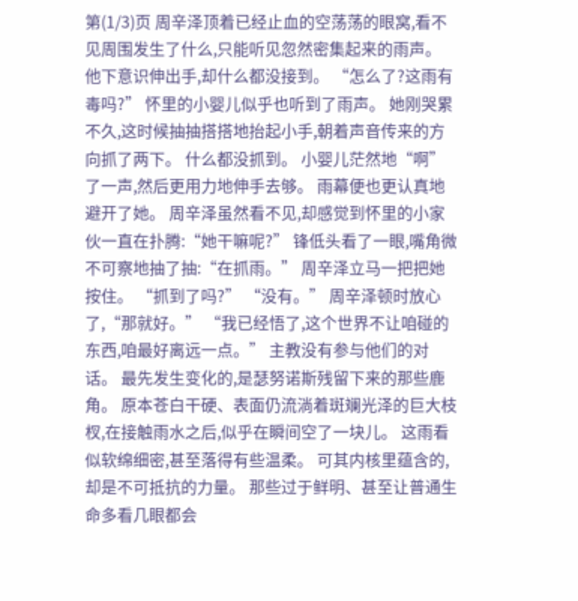第(1/3)页 周辛泽顶着已经止血的空荡荡的眼窝,看不见周围发生了什么,只能听见忽然密集起来的雨声。 他下意识伸出手,却什么都没接到。 “怎么了?这雨有毒吗?” 怀里的小婴儿似乎也听到了雨声。 她刚哭累不久,这时候抽抽搭搭地抬起小手,朝着声音传来的方向抓了两下。 什么都没抓到。 小婴儿茫然地“啊”了一声,然后更用力地伸手去够。 雨幕便也更认真地避开了她。 周辛泽虽然看不见,却感觉到怀里的小家伙一直在扑腾:“她干嘛呢?” 锋低头看了一眼,嘴角微不可察地抽了抽:“在抓雨。” 周辛泽立马一把把她按住。 “抓到了吗?” “没有。” 周辛泽顿时放心了,“那就好。” “我已经悟了,这个世界不让咱碰的东西,咱最好离远一点。” 主教没有参与他们的对话。 最先发生变化的,是瑟努诺斯残留下来的那些鹿角。 原本苍白干硬、表面仍流淌着斑斓光泽的巨大枝杈,在接触雨水之后,似乎在瞬间空了一块儿。 这雨看似软绵细密,甚至落得有些温柔。 可其内核里蕴含的,却是不可抵抗的力量。 那些过于鲜明、甚至让普通生命多看几眼都会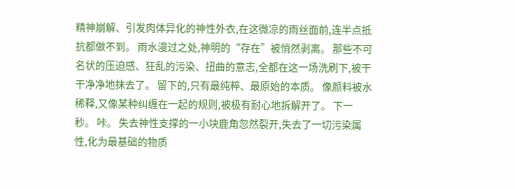精神崩解、引发肉体异化的神性外衣,在这微凉的雨丝面前,连半点抵抗都做不到。 雨水漫过之处,神明的“存在”被悄然剥离。 那些不可名状的压迫感、狂乱的污染、扭曲的意志,全都在这一场洗刷下,被干干净净地抹去了。 留下的,只有最纯粹、最原始的本质。 像颜料被水稀释,又像某种纠缠在一起的规则,被极有耐心地拆解开了。 下一秒。 咔。 失去神性支撑的一小块鹿角忽然裂开,失去了一切污染属性,化为最基础的物质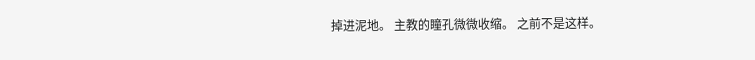掉进泥地。 主教的瞳孔微微收缩。 之前不是这样。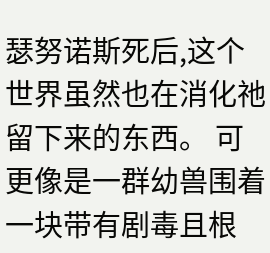瑟努诺斯死后,这个世界虽然也在消化祂留下来的东西。 可更像是一群幼兽围着一块带有剧毒且根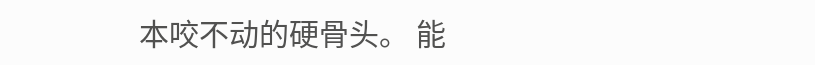本咬不动的硬骨头。 能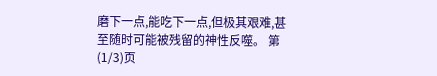磨下一点,能吃下一点,但极其艰难,甚至随时可能被残留的神性反噬。 第(1/3)页